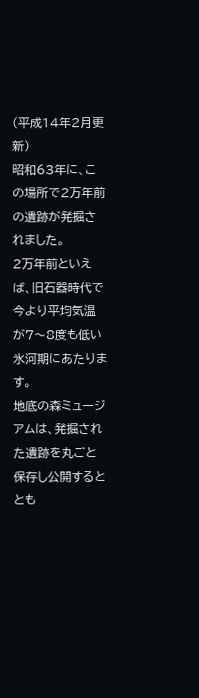(平成14年2月更新)
昭和63年に、この場所で2万年前の遺跡が発掘されました。
2万年前といえば、旧石器時代で今より平均気温が7〜8度も低い氷河期にあたります。
地底の森ミュージアムは、発掘された遺跡を丸ごと保存し公開するととも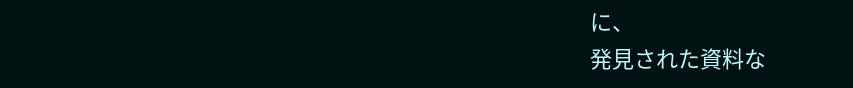に、
発見された資料な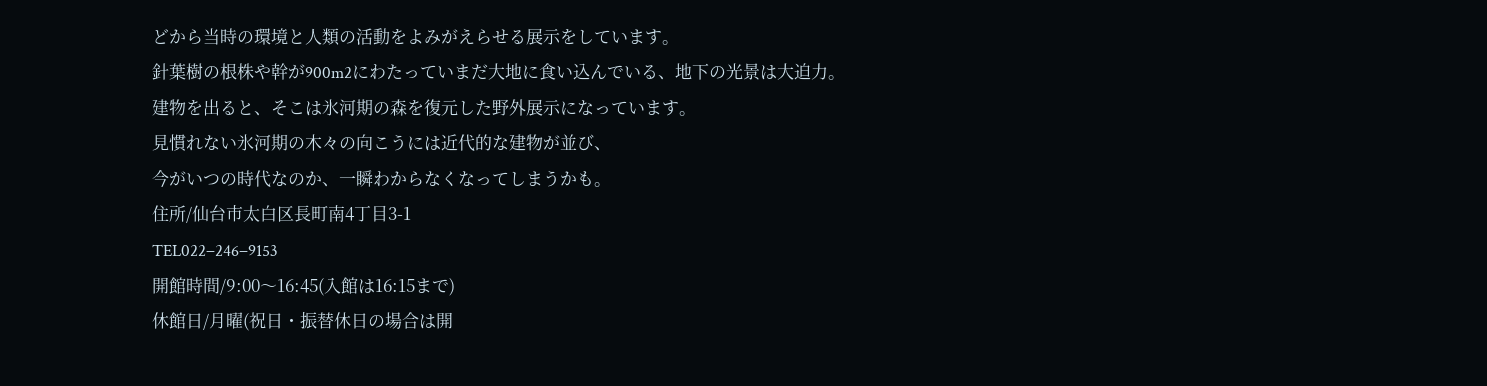どから当時の環境と人類の活動をよみがえらせる展示をしています。
針葉樹の根株や幹が900m2にわたっていまだ大地に食い込んでいる、地下の光景は大迫力。
建物を出ると、そこは氷河期の森を復元した野外展示になっています。
見慣れない氷河期の木々の向こうには近代的な建物が並び、
今がいつの時代なのか、一瞬わからなくなってしまうかも。
住所/仙台市太白区長町南4丁目3-1
TEL022−246−9153
開館時間/9:00〜16:45(入館は16:15まで)
休館日/月曜(祝日・振替休日の場合は開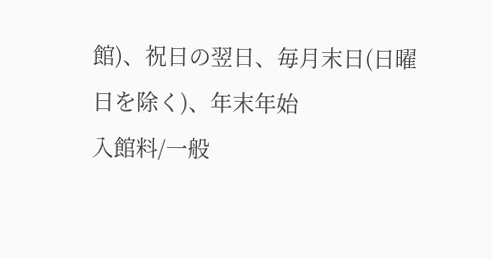館)、祝日の翌日、毎月末日(日曜日を除く)、年末年始
入館料/一般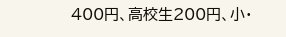400円、高校生200円、小・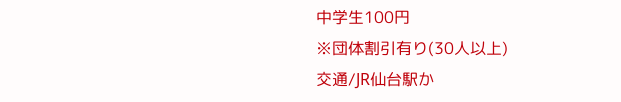中学生100円
※団体割引有り(30人以上)
交通/JR仙台駅か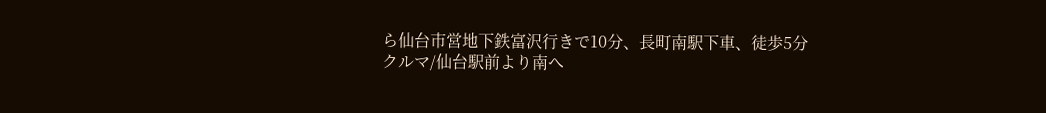ら仙台市営地下鉄富沢行きで10分、長町南駅下車、徒歩5分
クルマ/仙台駅前より南へ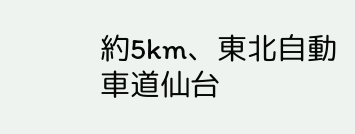約5km、東北自動車道仙台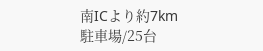南ICより約7km
駐車場/25台